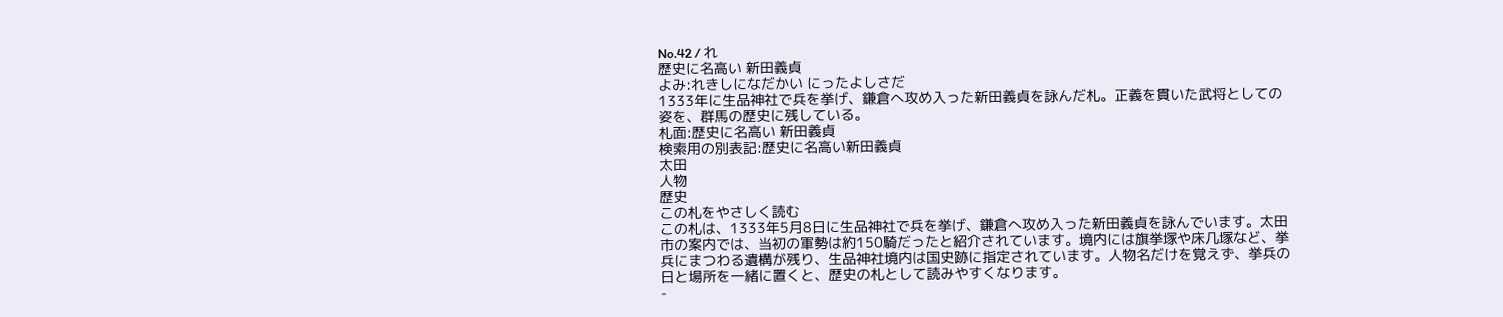No.42 / れ
歴史に名高い 新田義貞
よみ:れきしになだかい にったよしさだ
1333年に生品神社で兵を挙げ、鎌倉へ攻め入った新田義貞を詠んだ札。正義を貫いた武将としての姿を、群馬の歴史に残している。
札面:歴史に名高い 新田義貞
検索用の別表記:歴史に名高い新田義貞
太田
人物
歴史
この札をやさしく読む
この札は、1333年5月8日に生品神社で兵を挙げ、鎌倉へ攻め入った新田義貞を詠んでいます。太田市の案内では、当初の軍勢は約150騎だったと紹介されています。境内には旗挙塚や床几塚など、挙兵にまつわる遺構が残り、生品神社境内は国史跡に指定されています。人物名だけを覚えず、挙兵の日と場所を一緒に置くと、歴史の札として読みやすくなります。
-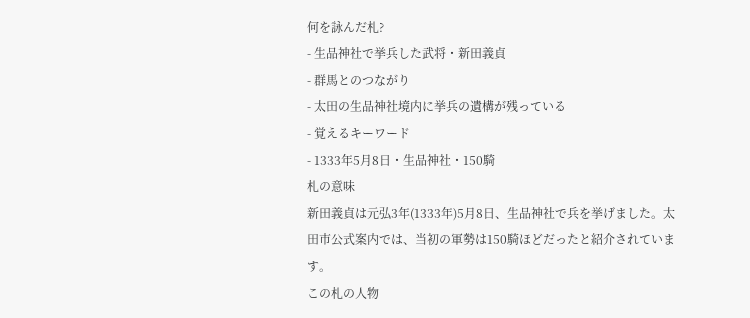何を詠んだ札?
- 生品神社で挙兵した武将・新田義貞
- 群馬とのつながり
- 太田の生品神社境内に挙兵の遺構が残っている
- 覚えるキーワード
- 1333年5月8日・生品神社・150騎
札の意味
新田義貞は元弘3年(1333年)5月8日、生品神社で兵を挙げました。太田市公式案内では、当初の軍勢は150騎ほどだったと紹介されています。
この札の人物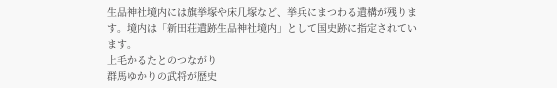生品神社境内には旗挙塚や床几塚など、挙兵にまつわる遺構が残ります。境内は「新田荘遺跡生品神社境内」として国史跡に指定されています。
上毛かるたとのつながり
群馬ゆかりの武将が歴史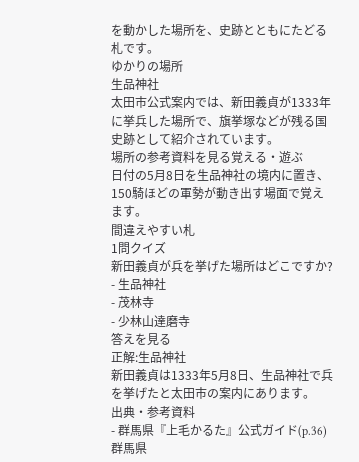を動かした場所を、史跡とともにたどる札です。
ゆかりの場所
生品神社
太田市公式案内では、新田義貞が1333年に挙兵した場所で、旗挙塚などが残る国史跡として紹介されています。
場所の参考資料を見る覚える・遊ぶ
日付の5月8日を生品神社の境内に置き、150騎ほどの軍勢が動き出す場面で覚えます。
間違えやすい札
1問クイズ
新田義貞が兵を挙げた場所はどこですか?
- 生品神社
- 茂林寺
- 少林山達磨寺
答えを見る
正解:生品神社
新田義貞は1333年5月8日、生品神社で兵を挙げたと太田市の案内にあります。
出典・参考資料
- 群馬県『上毛かるた』公式ガイド(p.36) 群馬県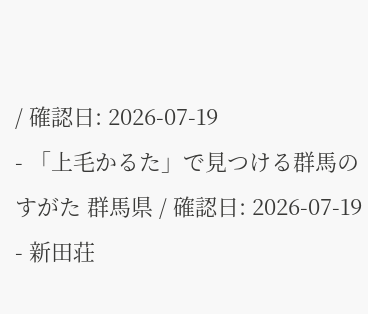/ 確認日: 2026-07-19
- 「上毛かるた」で見つける群馬のすがた 群馬県 / 確認日: 2026-07-19
- 新田荘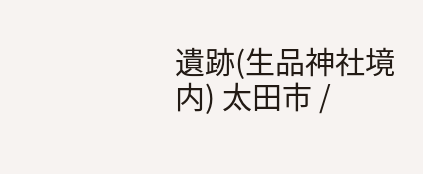遺跡(生品神社境内) 太田市 /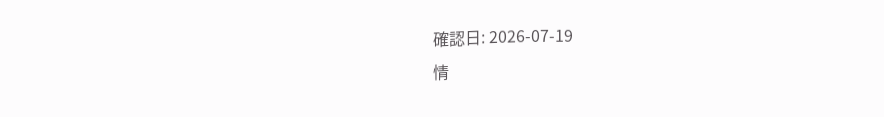確認日: 2026-07-19
情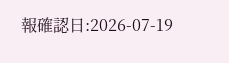報確認日:2026-07-19